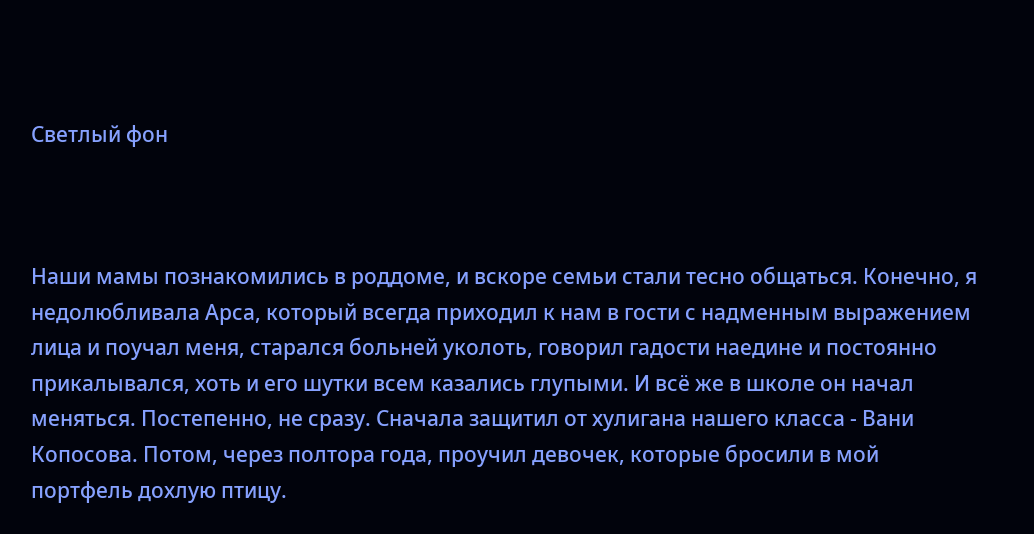Светлый фон



Наши мамы познакомились в роддоме, и вскоре семьи стали тесно общаться. Конечно, я недолюбливала Арса, который всегда приходил к нам в гости с надменным выражением лица и поучал меня, старался больней уколоть, говорил гадости наедине и постоянно прикалывался, хоть и его шутки всем казались глупыми. И всё же в школе он начал меняться. Постепенно, не сразу. Сначала защитил от хулигана нашего класса - Вани Копосова. Потом, через полтора года, проучил девочек, которые бросили в мой портфель дохлую птицу.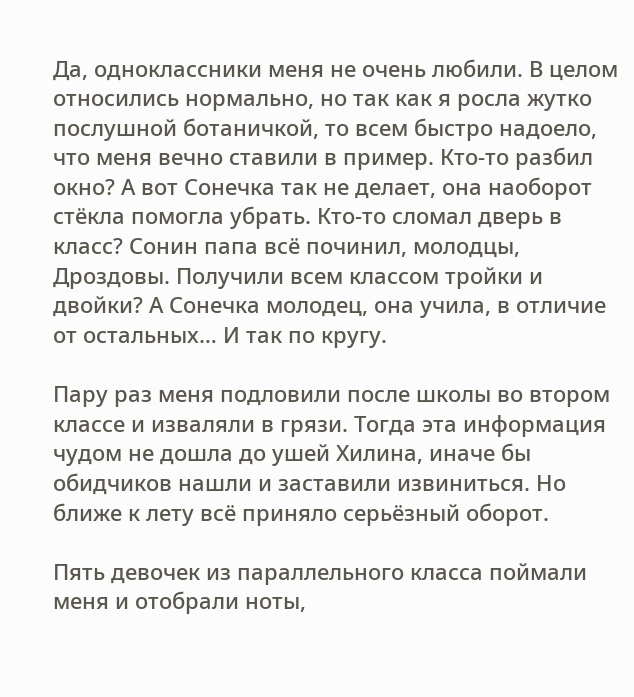Да, одноклассники меня не очень любили. В целом относились нормально, но так как я росла жутко послушной ботаничкой, то всем быстро надоело, что меня вечно ставили в пример. Кто-то разбил окно? А вот Сонечка так не делает, она наоборот стёкла помогла убрать. Кто-то сломал дверь в класс? Сонин папа всё починил, молодцы, Дроздовы. Получили всем классом тройки и двойки? А Сонечка молодец, она учила, в отличие от остальных… И так по кругу.

Пару раз меня подловили после школы во втором классе и изваляли в грязи. Тогда эта информация чудом не дошла до ушей Хилина, иначе бы обидчиков нашли и заставили извиниться. Но ближе к лету всё приняло серьёзный оборот.

Пять девочек из параллельного класса поймали меня и отобрали ноты,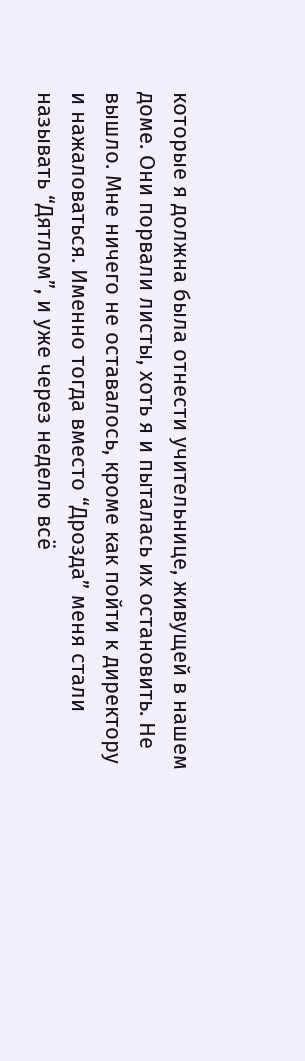которые я должна была отнести учительнице, живущей в нашем доме. Они порвали листы, хоть я и пыталась их остановить. Не вышло. Мне ничего не оставалось, кроме как пойти к директору и нажаловаться. Именно тогда вместо “Дрозда” меня стали называть “Дятлом”, и уже через неделю всё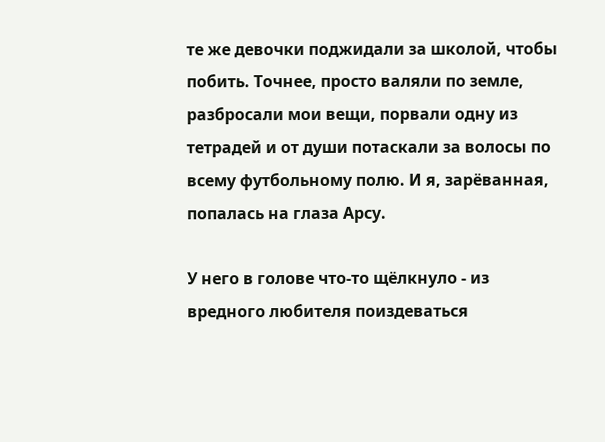те же девочки поджидали за школой, чтобы побить. Точнее, просто валяли по земле, разбросали мои вещи, порвали одну из тетрадей и от души потаскали за волосы по всему футбольному полю. И я, зарёванная, попалась на глаза Арсу.

У него в голове что-то щёлкнуло - из вредного любителя поиздеваться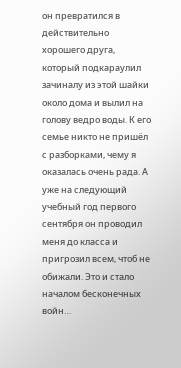он превратился в действительно хорошего друга, который подкараулил зачиналу из этой шайки около дома и вылил на голову ведро воды. К его семье никто не пришёл с разборками, чему я оказалась очень рада. А уже на следующий учебный год первого сентября он проводил меня до класса и пригрозил всем, чтоб не обижали. Это и стало началом бесконечных войн…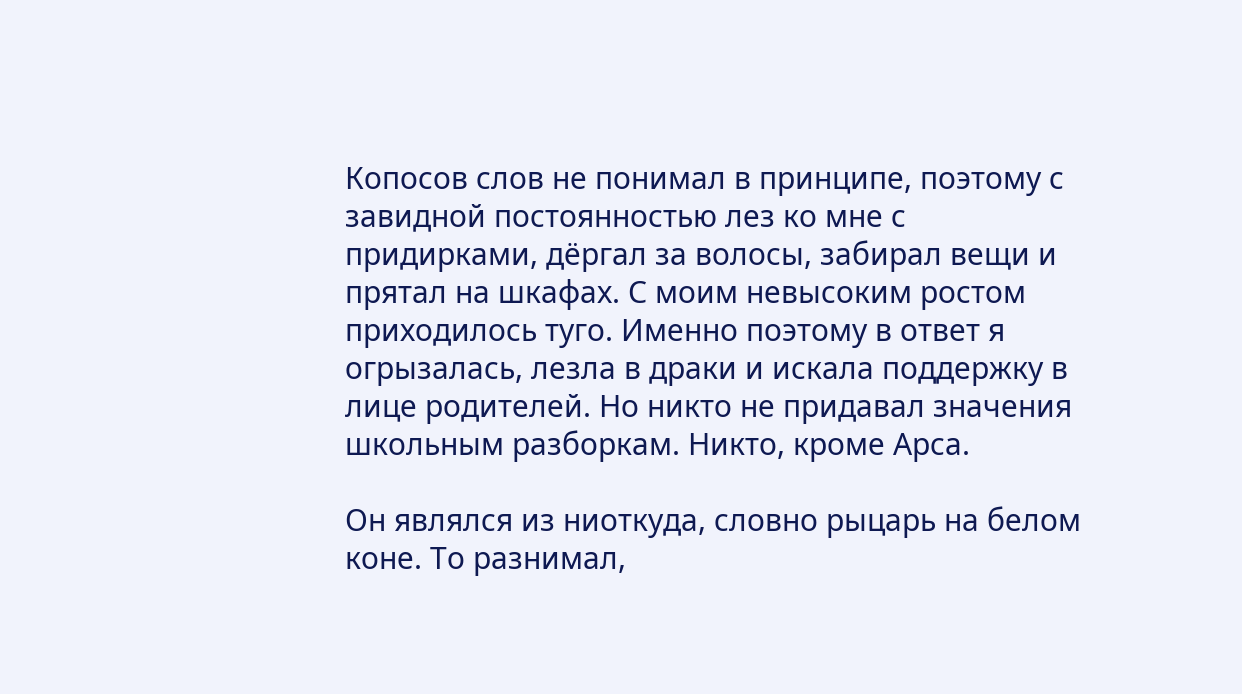Копосов слов не понимал в принципе, поэтому с завидной постоянностью лез ко мне с придирками, дёргал за волосы, забирал вещи и прятал на шкафах. С моим невысоким ростом приходилось туго. Именно поэтому в ответ я огрызалась, лезла в драки и искала поддержку в лице родителей. Но никто не придавал значения школьным разборкам. Никто, кроме Арса.

Он являлся из ниоткуда, словно рыцарь на белом коне. То разнимал,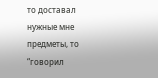то доставал нужные мне предметы, то “говорил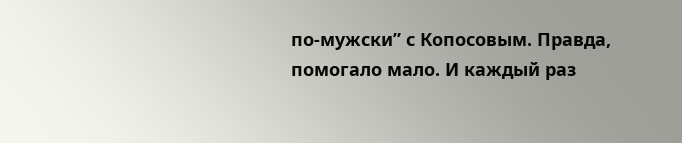по-мужски” с Копосовым. Правда, помогало мало. И каждый раз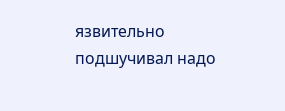язвительно подшучивал надо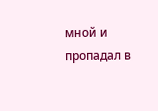мной и пропадал в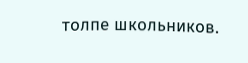толпе школьников.